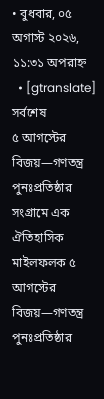• বুধবার, ০৫ অগাস্ট ২০২৬, ১১:৩১ অপরাহ্ন
  • [gtranslate]
সর্বশেষ
৫ আগস্টের বিজয়—গণতন্ত্র পুনঃপ্রতিষ্ঠার সংগ্রামে এক ঐতিহাসিক মাইলফলক ৫ আগস্টের বিজয়—গণতন্ত্র পুনঃপ্রতিষ্ঠার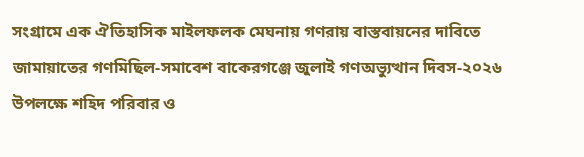সংগ্রামে এক ঐতিহাসিক মাইলফলক মেঘনায় গণরায় বাস্তবায়নের দাবিতে জামায়াতের গণমিছিল-সমাবেশ বাকেরগঞ্জে জুলাই গণঅভ্যুত্থান দিবস-২০২৬ উপলক্ষে শহিদ পরিবার ও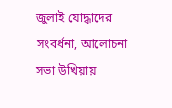জুলাই যোদ্ধাদের সংবর্ধনা, আলোচনা সভা উখিয়ায়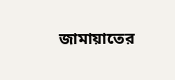জামায়াতের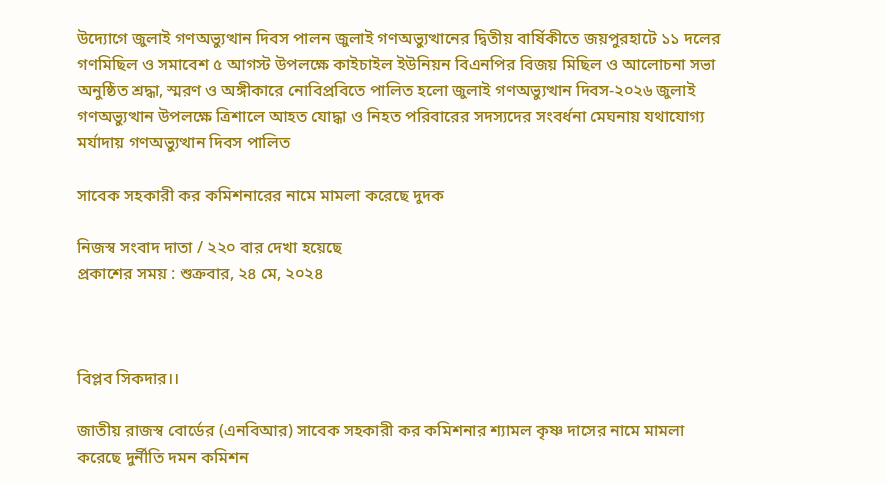উদ্যোগে জুলাই গণঅভ্যুত্থান দিবস পালন জুলাই গণঅভ্যুত্থানের দ্বিতীয় বার্ষিকীতে জয়পুরহাটে ১১ দলের গণমিছিল ও সমাবেশ ৫ আগস্ট উপলক্ষে কাইচাইল ইউনিয়ন বিএনপির বিজয় মিছিল ও আলোচনা সভা অনুষ্ঠিত শ্রদ্ধা, স্মরণ ও অঙ্গীকারে নোবিপ্রবিতে পালিত হলো জুলাই গণঅভ্যুত্থান দিবস-২০২৬ জুলাই গণঅভ্যুত্থান উপলক্ষে ত্রিশালে আহত যোদ্ধা ও নিহত পরিবারের সদস্যদের সংবর্ধনা মেঘনায় যথাযোগ্য মর্যাদায় গণঅভ্যুত্থান দিবস পালিত

সাবেক সহকারী কর কমিশনারের নামে মামলা করেছে দুদক

নিজস্ব সংবাদ দাতা / ২২০ বার দেখা হয়েছে
প্রকাশের সময় : শুক্রবার, ২৪ মে, ২০২৪



বিপ্লব সিকদার।।

জাতীয় রাজস্ব বোর্ডের (এনবিআর) সাবেক সহকারী কর কমিশনার শ্যামল কৃষ্ণ দাসের নামে মামলা করেছে দুর্নীতি দমন কমিশন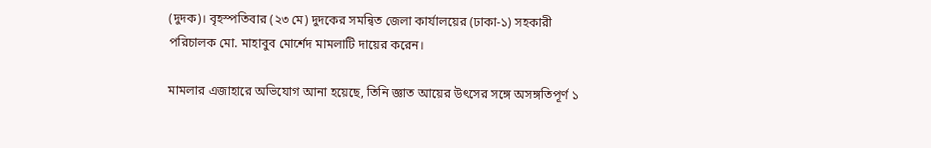(দুদক)। বৃহস্পতিবার (২৩ মে) দুদকের সমন্বিত জেলা কার্যালয়ের (ঢাকা-১) সহকারী পরিচালক মো. মাহাবুব মোর্শেদ মামলাটি দায়ের করেন।

মামলার এজাহারে অভিযোগ আনা হয়েছে, তিনি জ্ঞাত আয়ের উৎসের সঙ্গে অসঙ্গতিপূর্ণ ১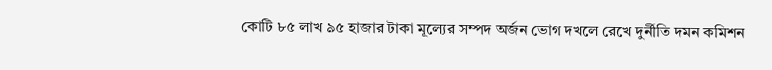কোটি ৮৫ লাখ ৯৫ হাজার টাকা মূল্যের সম্পদ অর্জন ভোগ দখলে রেখে দুর্নীতি দমন কমিশন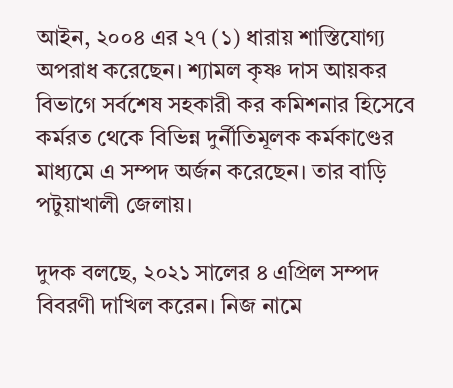আইন, ২০০৪ এর ২৭ (১) ধারায় শাস্তিযোগ্য অপরাধ করেছেন। শ্যামল কৃষ্ণ দাস আয়কর বিভাগে সর্বশেষ সহকারী কর কমিশনার হিসেবে কর্মরত থেকে বিভিন্ন দুর্নীতিমূলক কর্মকাণ্ডের মাধ্যমে এ সম্পদ অর্জন করেছেন। তার বাড়ি পটুয়াখালী জেলায়।

দুদক বলছে, ২০২১ সালের ৪ এপ্রিল সম্পদ বিবরণী দাখিল করেন। নিজ নামে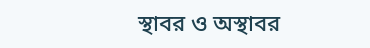স্থাবর ও অস্থাবর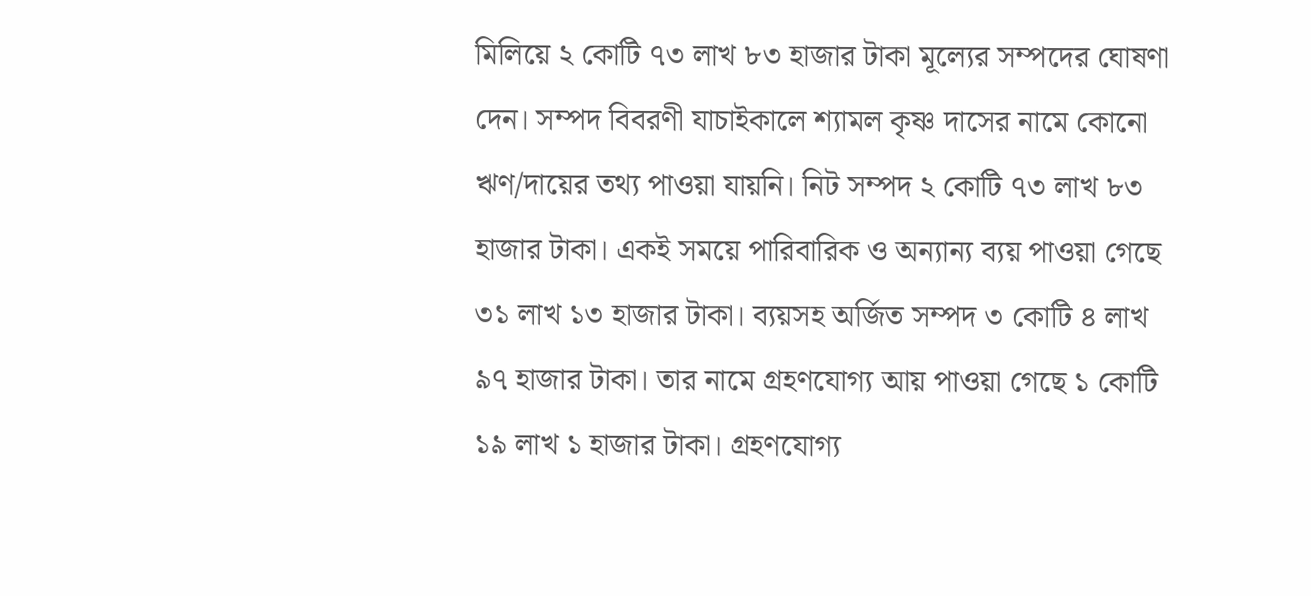মিলিয়ে ২ কোটি ৭৩ লাখ ৮৩ হাজার টাকা মূল্যের সম্পদের ঘোষণা দেন। সম্পদ বিবরণী যাচাইকালে শ্যামল কৃষ্ণ দাসের নামে কোনো ঋণ/দায়ের তথ্য পাওয়া যায়নি। নিট সম্পদ ২ কোটি ৭৩ লাখ ৮৩ হাজার টাকা। একই সময়ে পারিবারিক ও অন্যান্য ব্যয় পাওয়া গেছে ৩১ লাখ ১৩ হাজার টাকা। ব্যয়সহ অর্জিত সম্পদ ৩ কোটি ৪ লাখ ৯৭ হাজার টাকা। তার নামে গ্রহণযোগ্য আয় পাওয়া গেছে ১ কোটি ১৯ লাখ ১ হাজার টাকা। গ্রহণযোগ্য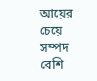আয়ের চেয়ে সম্পদ বেশি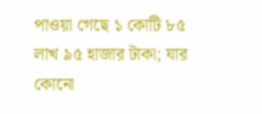পাওয়া গেছে ১ কোটি ৮৫ লাখ ৯৫ হাজার টাকা; যার কোনো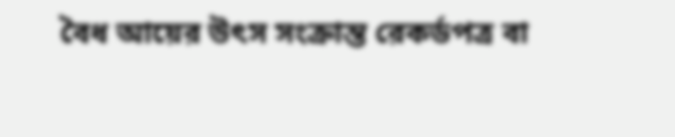বৈধ আয়ের উৎস সংক্রান্ত রেকর্ডপত্র বা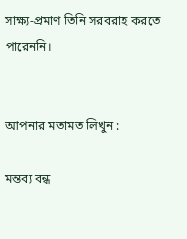সাক্ষ্য-প্রমাণ তিনি সরবরাহ করতে পারেননি।


আপনার মতামত লিখুন :

মন্তব্য বন্ধ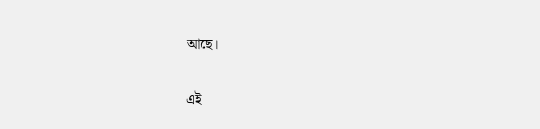আছে।

এই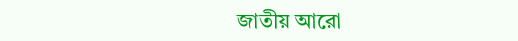জাতীয় আরো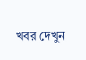খবর দেখুন